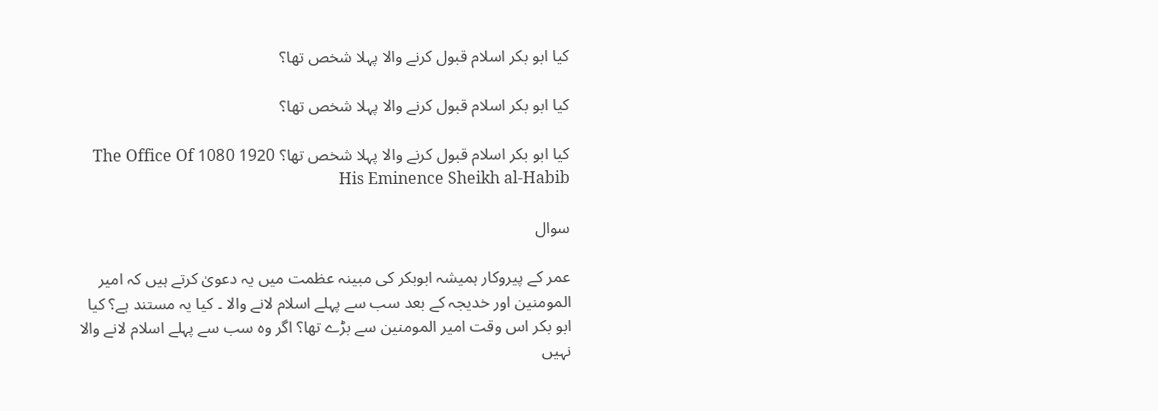کیا ابو بکر اسلام قبول کرنے والا پہلا شخص تھا؟

کیا ابو بکر اسلام قبول کرنے والا پہلا شخص تھا؟

کیا ابو بکر اسلام قبول کرنے والا پہلا شخص تھا؟ 1920 1080 The Office Of His Eminence Sheikh al-Habib

سوال

عمر کے پیروکار ہمیشہ ابوبکر کی مبینہ عظمت میں یہ دعویٰ كرتے ہیں كہ امیر المومنین اور خدیجہ کے بعد سب سے پہلے اسلام لانے والا ۔ کیا یہ مستند ہے؟ کیا ابو بکر اس وقت امیر المومنین سے بڑے تھا؟ اگر وہ سب سے پہلے اسلام لانے والا نہیں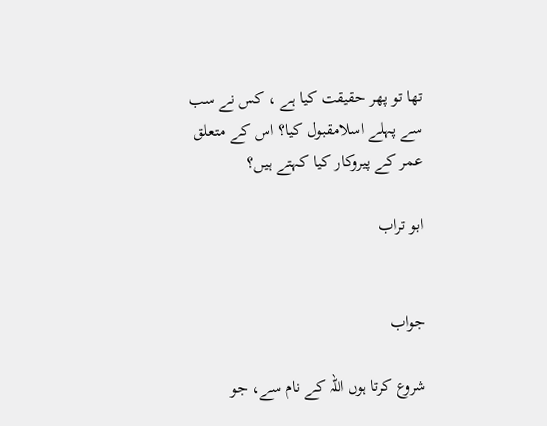تھا تو پھر حقیقت کیا ہے ، كس نے سب سے پہلے اسلامقبول كیا؟ اس كے متعلق عمر کے پیروکار کیا کہتے ہیں؟

ابو تراب


جواب

شروع کرتا ہوں اللہ کے نام سے، جو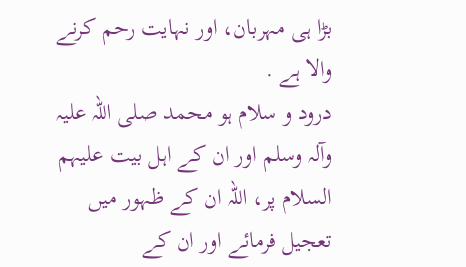بڑا ہی مہربان، اور نہایت رحم کرنے والا ہے .
درود و سلام ہو محمد صلی اللہ علیہ وآلہ وسلم اور ان کے اہل بیت علیہم السلام پر، اللہ ان کے ظہور میں تعجیل فرمائے اور ان کے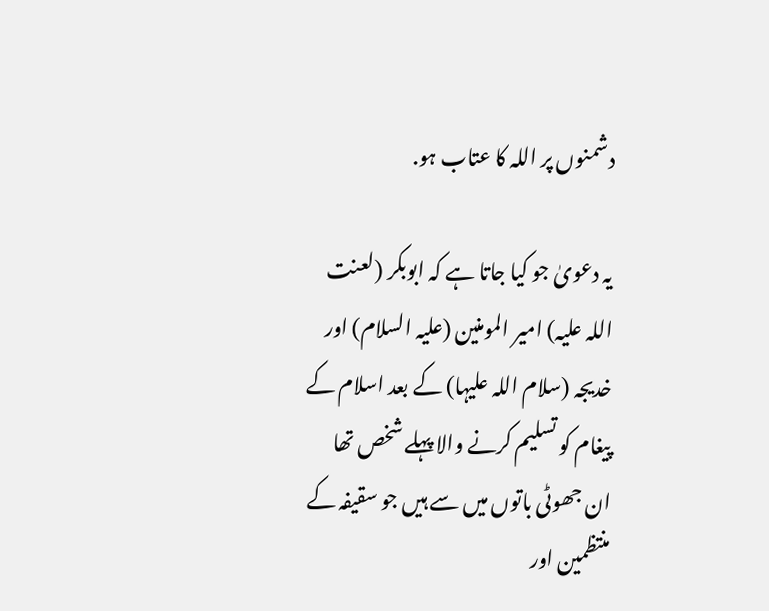دشمنوں پر اللہ کا عتاب ہو.

یہ دعویٰ جو کیا جاتا ہے کہ ابوبکر (لعنت اللہ علیہ) امیر المومنین (علیہ السلام) اور خدیجہ (سلام اللہ علیہا) کے بعد اسلام کے پیغام کو تسلیم کرنے والا پہلے شخص تھا ان جھوٹی باتوں میں سے ہیں جو سقیفہ کے منتظمین اور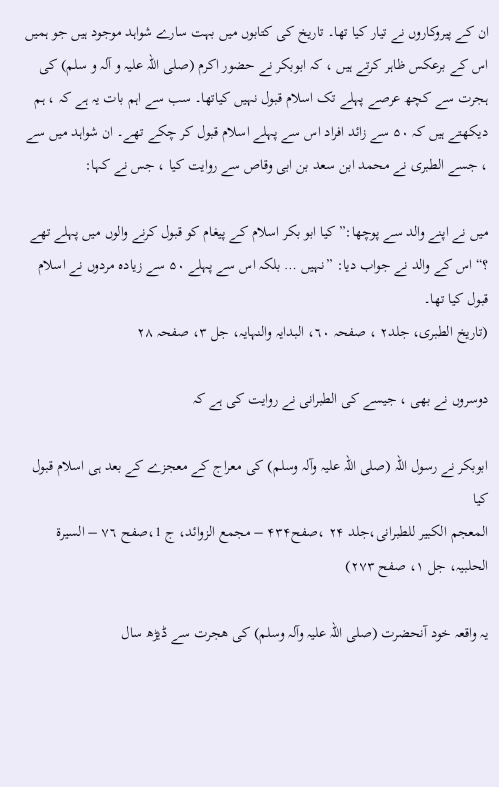ان کے پیروکاروں نے تیار کیا تھا۔ تاریخ کی کتابوں میں بہت سارے شواہد موجود ہیں جو ہمیں اس کے برعکس ظاہر کرتے ہیں ، کہ ابوبکر نے حضور اکرم (صلی اللہ علیہ و آلہ و سلم) کی ہجرت سے كچھ عرصے پہلے تک اسلام قبول نہیں کیاتھا۔ سب سے اہم بات یہ ہے کہ ، ہم دیكھتے ہیں کہ ۵٠ سے زائد افراد اس سے پہلے اسلام قبول كر چكے تھے۔ ان شواہد میں سے ، جسے الطبری نے محمد ابن سعد بن ابی وقاص سے روایت کیا ، جس نے کہا:

میں نے اپنے والد سے پوچھا:”کیا ابو بکر اسلام کے پیغام کو قبول كرنے والوں میں پہلے تھے ؟“ اس کے والد نے جواب دیا: ”نہیں … بلكہ اس سے پہلے ۵٠ سے زیادہ مردوں نے اسلام قبول کیا تھا۔
(تاریخ الطبری، جلد٢ ، صفحہ ٦٠، البدایہ والنہایہ، جل ٣، صفحہ ٢٨

دوسروں نے بھی ، جیسے كی الطبرانی نے روایت كی ہے کہ

ابوبکر نے رسول اللہ (صلی اللہ علیہ وآلہ وسلم) كی معراج کے معجزے کے بعد ہی اسلام قبول کیا
المعجم الكبیر للطبرانی،جلد ٢۴ ،صفح۴٣۴ – مجمع الزوائد، ج 1،صفح ٧٦ – السیرۃ الحلبیہ، جل ١، صفح ٢٧٣)

یہ واقعہ خود آنحضرت (صلی اللہ علیہ وآلہ وسلم) کی هجرت سے ڈیڑھ سال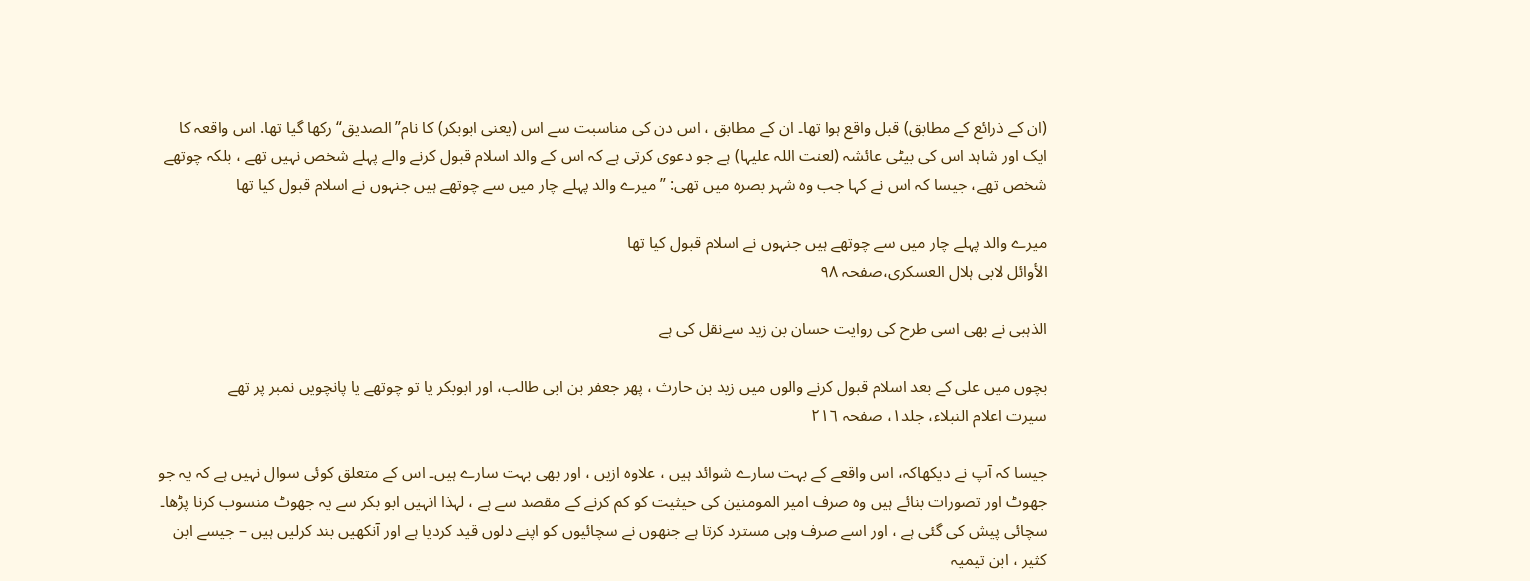(ان کے ذرائع کے مطابق) قبل واقع ہوا تھا۔ ان کے مطابق ، اس دن كی مناسبت سے اس (یعنی ابوبکر) کا نام”الصدیق“ رکھا گیا تھا. اس واقعہ كا ایک اور شاہد اس کی بیٹی عائشہ (لعنت اللہ علیہا) ہے جو دعوی كرتی ہے کہ اس کے والد اسلام قبول کرنے والے پہلے شخص نہیں تھے ، بلکہ چوتھے شخص تھے، جیسا کہ اس نے کہا جب وہ شہر بصرہ میں تھی: ”میرے والد پہلے چار میں سے چوتھے ہیں جنہوں نے اسلام قبول کیا تھا

میرے والد پہلے چار میں سے چوتھے ہیں جنہوں نے اسلام قبول کیا تھا
الأوائل لابی ہلال العسكری،صفحہ ٩٨

الذہبی نے بھی اسی طرح کی روایت حسان بن زید سےنقل کی ہے

بچوں میں علی کے بعد اسلام قبول كرنے والوں میں زید بن حارث ، پھر جعفر بن ابی طالب، اور ابوبکر یا تو چوتھے یا پانچویں نمبر پر تھے
سیرت اعلام النبلاء، جلد١، صفحہ ٢١٦

جیسا کہ آپ نے دیکھاكہ، اس واقعے كے بہت سارے شوائد ہیں ، علاوہ ازیں ، اور بھی بہت سارے ہیں۔ اس کے متعلق کوئی سوال نہیں ہے کہ یہ جو جھوٹ اور تصورات بنائے ہیں وہ صرف امیر المومنین کی حیثیت کو کم کرنے كے مقصد سے ہے ، لہذا انہیں ابو بكر سے یہ جھوٹ منسوب كرنا پڑھا۔ سچائی پیش کی گئی ہے ، اور اسے صرف وہی مسترد كرتا ہے جنھوں نے سچائیوں کو اپنے دلوں قید کردیا ہے اور آنکھیں بند کرلیں ہیں – جیسے ابن کثیر ، ابن تیمیہ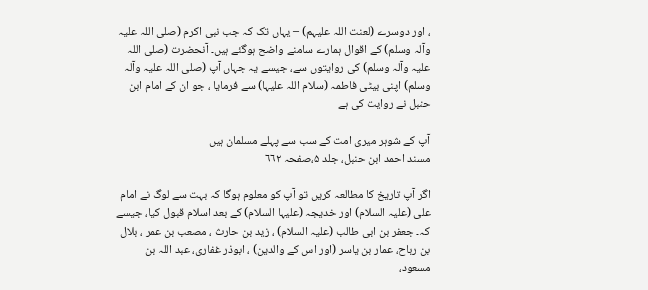، اور دوسرے (لعنت اللہ علیہم) – یہاں تک کہ جب نبی اکرم (صلی اللہ علیہ وآلہ وسلم) کے اقوال ہمارے سامنے واضح ہوگئے ہیں۔ آنحضرت (صلی اللہ علیہ وآلہ وسلم) کی روایتوں سے، جیسے یہ جہاں آپ (صلی اللہ علیہ وآلہ وسلم) اپنی بیٹی فاطمہ (سلام اللہ علیہا) سے فرمایا ، جو ان کے امام ابن حنبل نے روایت کی ہے

آپ کے شوہر میری امت کے سب سے پہلے مسلمان ہیں
مسند احمد ابن حنبل، جلد ۵،صفحہ ٦٦٢

اگر آپ تاریخ كا مطالعہ كریں تو آپ کو معلوم ہوگا کہ بہت سے لوگ نے امام علی (علیہ السلام) اور خدیجہ (علیہا السلام) کے بعد اسلام قبول كیا، جیسے کہ۔ جعفر بن ابی طالب (علیہ السلام) ، زید بن حارث ، مصعب بن عمر ، بلال بن رباح، عمار بن یاسر (اور اس کے والدین) ، ابوذر غفاری، عبد اللہ بن مسعود،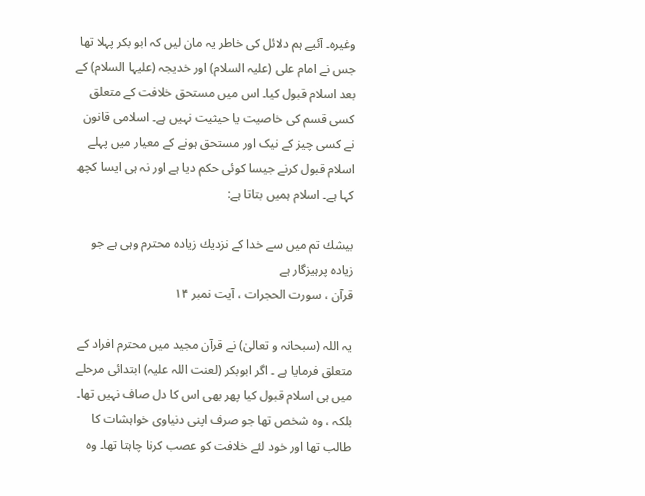وغیرہ۔ آئیے ہم دلائل کی خاطر یہ مان لیں کہ ابو بکر پہلا تھا جس نے امام علی (علیہ السلام) اور خدیجہ (علیہا السلام) کے بعد اسلام قبول کیا۔ اس میں مستحق خلافت کے متعلق کسی قسم کی خاصیت یا حیثیت نہیں ہے۔ اسلامی قانون نے کسی چیز کے نیک اور مستحق ہونے كے معیار میں پہلے اسلام قبول كرنے جیسا كوئی حكم دیا ہے اور نہ ہی ایسا كچھ كہا ہے۔ اسلام ہمیں بتاتا ہے:

بیشك تم میں سے خدا كے نزدیك زیادہ محترم وہی ہے جو زیادہ پرہیزگار ہے
قرآن ، سورت الحجرات ، آیت نمبر ١۴

یہ اللہ (سبحانہ و تعالیٰ) نے قرآن مجید میں محترم افراد کے متعلق فرمایا ہے ۔ اگر ابوبکر (لعنت اللہ علیہ) ابتدائی مرحلے میں ہی اسلام قبول كیا پھر بھی اس کا دل صاف نہیں تھا۔ بلکہ ، وہ شخص تھا جو صرف اپنی دنیاوی خواہشات کا طالب تھا اور خود لئے خلافت کو عصب كرنا چاہتا تھا۔ وہ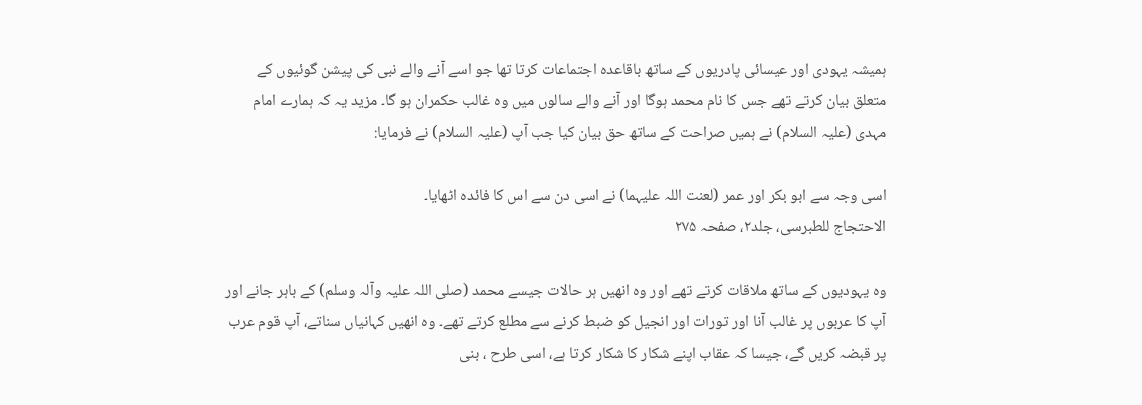ہمیشہ یہودی اور عیسائی پادریوں کے ساتھ باقاعدہ اجتماعات کرتا تھا جو اسے آنے والے نبی کی پیشن گوئیوں كے متعلق بیان كرتے تھے جس کا نام محمد ہوگا اور آنے والے سالوں میں وہ غالب حکمران ہو گا۔ مزید یہ کہ ہمارے امام مہدی (علیہ السلام) نے ہمیں صراحت کے ساتھ حق بیان كیا جب آپ (علیہ السلام) نے فرمایا:

اسی وجہ سے ابو بکر اور عمر (لعنت اللہ علیہما) نے اسی دن سے اس کا فائدہ اٹھایا۔
الاحتجاج للطبرسی، جلد٢، صفحہ ٢٧۵

وہ یہودیوں کے ساتھ ملاقات کرتے تھے اور وہ انھیں ہر حالات جیسے محمد (صلی اللہ علیہ وآلہ وسلم) كے باہر جانے اور آپ كا عربوں پر غالب آنا اور تورات اور انجیل کو ضبط کرنے سے مطلع کرتے تھے۔ وہ انھیں كہانیاں سناتے، آپ قوم عرب پر قبضہ کریں گے، جیسا کہ عقاب اپنے شکار کا شکار کرتا ہے، اسی طرح ، بنی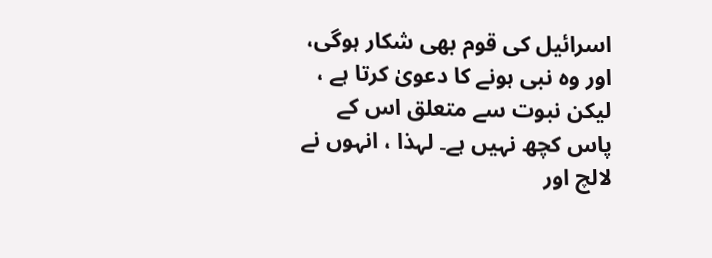اسرائیل کی قوم بھی شكار ہوگی، اور وہ نبی ہونے کا دعویٰ کرتا ہے ، لیکن نبوت سے متعلق اس كے پاس كچھ نہیں ہے۔ لہذا ، انہوں نے لالچ اور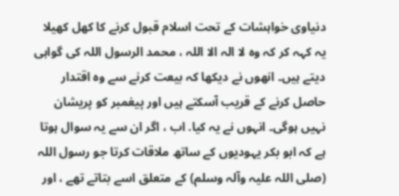دنیاوی خواہشات کے تحت اسلام قبول كرنے كا كھل كھیلا یہ كہہ كر كہ وہ لا الہ الا اللہ ، محمد الرسول اللہ كی گواہی دیتے ہیں۔ انھوں نے دیكھا کہ بیعت كرنے سے وہ اقتدار حاصل کرنے کے قریب آسکتے ہیں اور پیغمبر کو پریشان نہیں ہوگی۔ انہوں نے یہ کیا. اب ، اگر ان سے یہ سوال ہوتا ہے کہ ابو بکر یہودیوں کے ساتھ ملاقات كرتا جو رسول اللہ (صلی اللہ علیہ وآلہ وسلم) کے متعلق اسے بتاتے تھے ، اور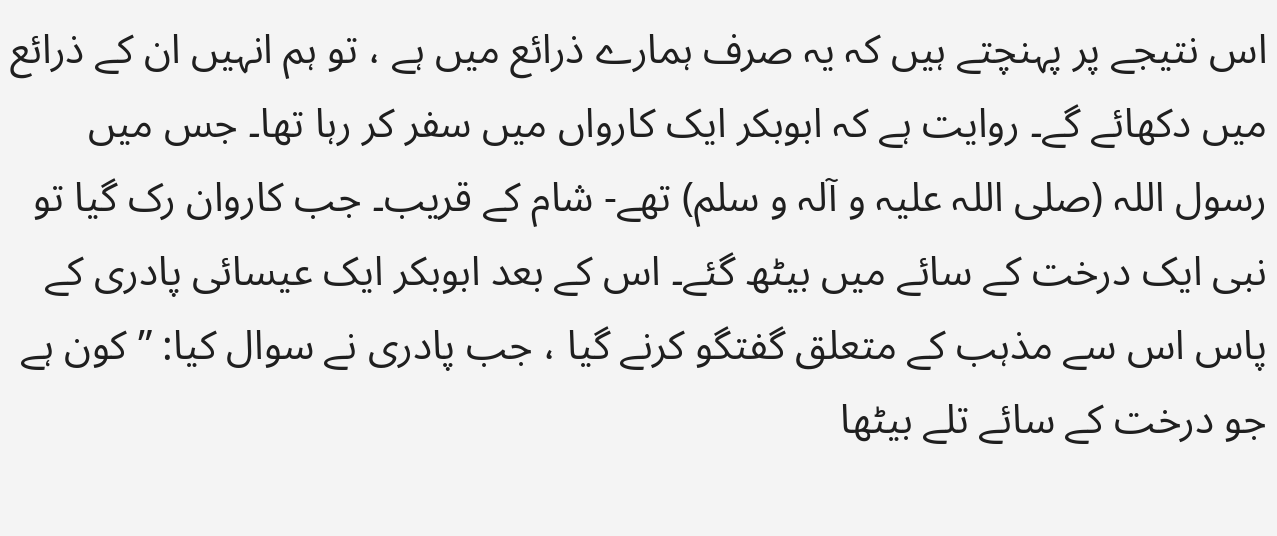اس نتیجے پر پہنچتے ہیں کہ یہ صرف ہمارے ذرائع میں ہے ، تو ہم انہیں ان كے ذرائع میں دكھائے گے۔ روایت ہے کہ ابوبکر ایک کارواں میں سفر كر رہا تھا۔ جس میں رسول اللہ (صلی اللہ علیہ و آلہ و سلم) تھے- شام كے قریب۔ جب کاروان رک گیا تو نبی ایک درخت کے سائے میں بیٹھ گئے۔ اس کے بعد ابوبکر ایک عیسائی پادری کے پاس اس سے مذہب کے متعلق گفتگو کرنے گیا ، جب پادری نے سوال كیا: ”کون ہے جو درخت کے سائے تلے بیٹھا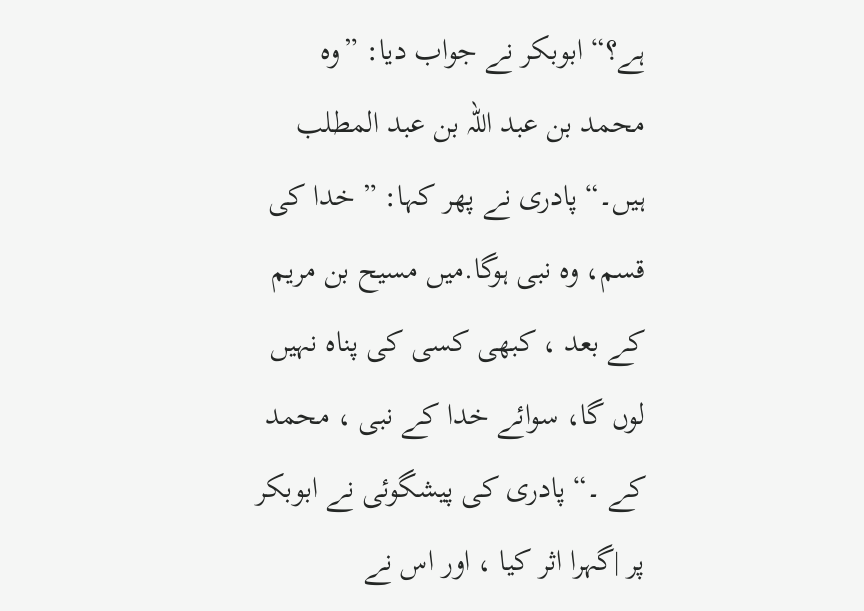ہے؟“ ابوبکر نے جواب دیا: ”وہ محمد بن عبد اللہ بن عبد المطلب ہیں۔“ پادری نے پھر کہا: ” خدا کی قسم، وہ نبی ہوگا.میں مسیح بن مریم کے بعد ، کبھی کسی كی پناہ نہیں لوں گا، سوائے خدا کے نبی ، محمد کے ۔“ پادری کی پیشگوئی نے ابوبکر پر |گہرا اثر كیا ، اور اس نے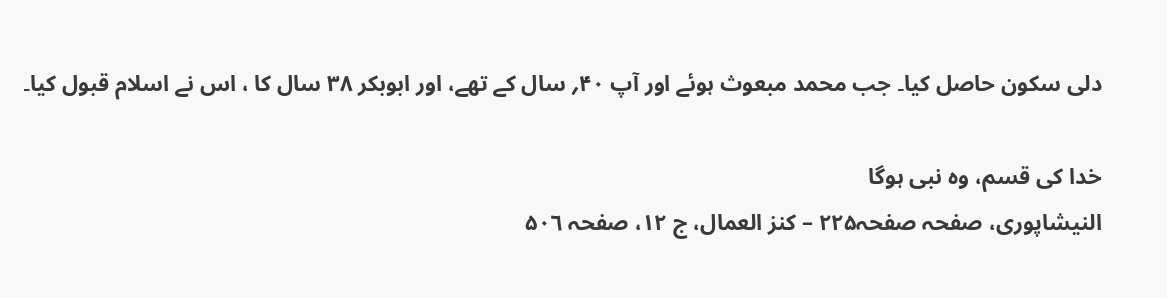دلی سكون حاصل كیا۔ جب محمد مبعوث ہوئے اور آپ ۴٠؍ سال كے تھے، اور ابوبکر ٣٨ سال كا ، اس نے اسلام قبول کیا۔

خدا کی قسم، وہ نبی ہوگا
النیشاپوری، صفحہ صفحہ٢٢۵ – كنز العمال، ج ١٢، صفحہ ۵٠٦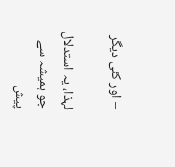– اور كئی دیگر

لہذا، یہ استدلال جو ہمیشہ سے پیش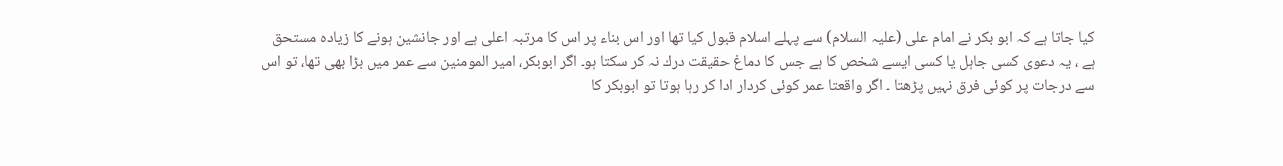کیا جاتا ہے کہ ابو بکر نے امام علی (علیہ السلام) سے پہلے اسلام قبول کیا تھا اور اس بناء پر اس كا مرتبہ اعلی ہے اور جانشین ہونے کا زیادہ مستحق ہے ، یہ دعوی كسی جاہل یا کسی ایسے شخص کا ہے جس کا دماغ حقیقت درك نہ كر سکتا ہو۔ اگر ابوبکر، امیر المومنین سے عمر میں بڑا بھی تھا، تو اس سے درجات پر كوئی فرق نہیں پڑھتا ۔ اگر واقعتا عمر كوئی كردار ادا كر رہا ہوتا تو ابوبکر کا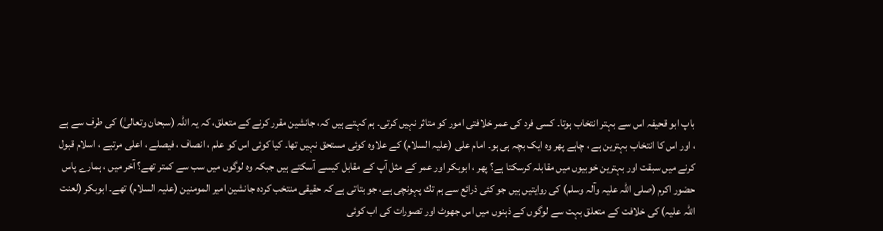باپ ابو قحیفہ اس سے بہتر انتخاب ہوتا۔ کسی فرد کی عمر خلافتی امور کو متاثر نہیں کرتی۔ ہم کہتے ہیں كہ، جانشین مقرر كرنے کے متعلق، کہ یہ اللہ (سبحان وتعالیٰ) کی طرف سے ہے ، اور اس كا انتخاب بہترین ہے ، چاہے پھر وہ ایک بچہ ہی ہو۔ امام علی (علیہ السلام) کے علاوہ کوئی مستحق نہیں تھا۔ کیا کوئی اس کو علم ، انصاف ، فیصلے ، اعلی مرتبے ، اسلام قبول كرنے میں سبقت اور بہترین خوبیوں میں مقابلہ کرسکتا ہے؟ پھر ، ابوبکر اور عمر کے مثل آپ کے مقابل كیسے آسكتے ہیں جبكہ وہ لوگوں میں سب سے کمتر تھے؟ آخر میں ، ہمارے پاس حضور اکرم (صلی اللہ علیہ وآلہ وسلم) کی روایتیں ہیں جو كئی ذرائع سے ہم تك پہونچی ہے، جو بتاتی ہے کہ حقیقی منتخب کردہ جانشین امیر المومنین (علیہ السلام) تھے۔ ابوبکر (لعنت اللہ علیہ) کی خلافت کے متعلق بہت سے لوگوں کے ذہنوں میں اس جھوٹ اور تصورات کی اب کوئی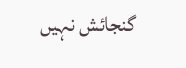گنجائش نہیں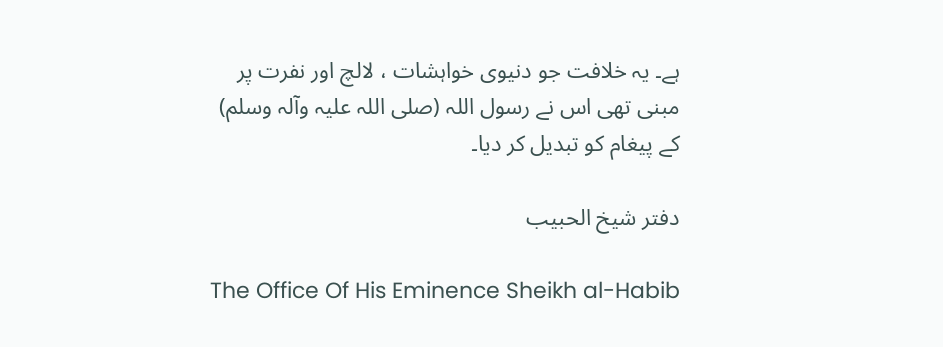ہے۔ یہ خلافت جو دنیوی خواہشات ، لالچ اور نفرت پر مبنی تھی اس نے رسول اللہ (صلی اللہ علیہ وآلہ وسلم) کے پیغام کو تبدیل كر دیا۔

دفتر شیخ الحبیب

The Office Of His Eminence Sheikh al-Habib